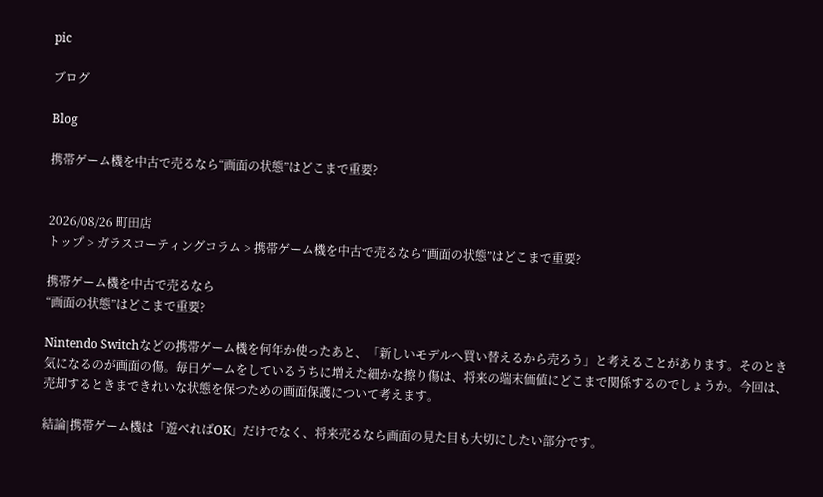pic

ブログ

Blog

携帯ゲーム機を中古で売るなら“画面の状態”はどこまで重要?


2026/08/26 町田店
トップ > ガラスコーティングコラム > 携帯ゲーム機を中古で売るなら“画面の状態”はどこまで重要?

携帯ゲーム機を中古で売るなら
“画面の状態”はどこまで重要?

Nintendo Switchなどの携帯ゲーム機を何年か使ったあと、「新しいモデルへ買い替えるから売ろう」と考えることがあります。そのとき気になるのが画面の傷。毎日ゲームをしているうちに増えた細かな擦り傷は、将来の端末価値にどこまで関係するのでしょうか。今回は、売却するときまできれいな状態を保つための画面保護について考えます。

結論|携帯ゲーム機は「遊べればOK」だけでなく、将来売るなら画面の見た目も大切にしたい部分です。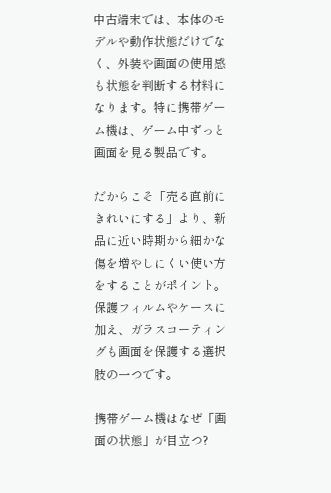中古端末では、本体のモデルや動作状態だけでなく、外装や画面の使用感も状態を判断する材料になります。特に携帯ゲーム機は、ゲーム中ずっと画面を見る製品です。

だからこそ「売る直前にきれいにする」より、新品に近い時期から細かな傷を増やしにくい使い方をすることがポイント。保護フィルムやケースに加え、ガラスコーティングも画面を保護する選択肢の一つです。

携帯ゲーム機はなぜ「画面の状態」が目立つ?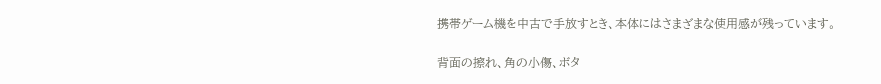携帯ゲーム機を中古で手放すとき、本体にはさまざまな使用感が残っています。

背面の擦れ、角の小傷、ボタ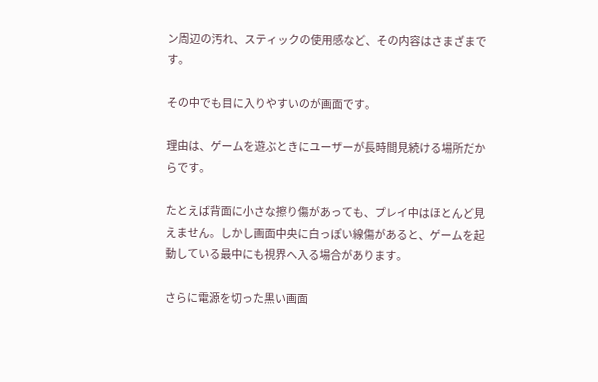ン周辺の汚れ、スティックの使用感など、その内容はさまざまです。

その中でも目に入りやすいのが画面です。

理由は、ゲームを遊ぶときにユーザーが長時間見続ける場所だからです。

たとえば背面に小さな擦り傷があっても、プレイ中はほとんど見えません。しかし画面中央に白っぽい線傷があると、ゲームを起動している最中にも視界へ入る場合があります。

さらに電源を切った黒い画面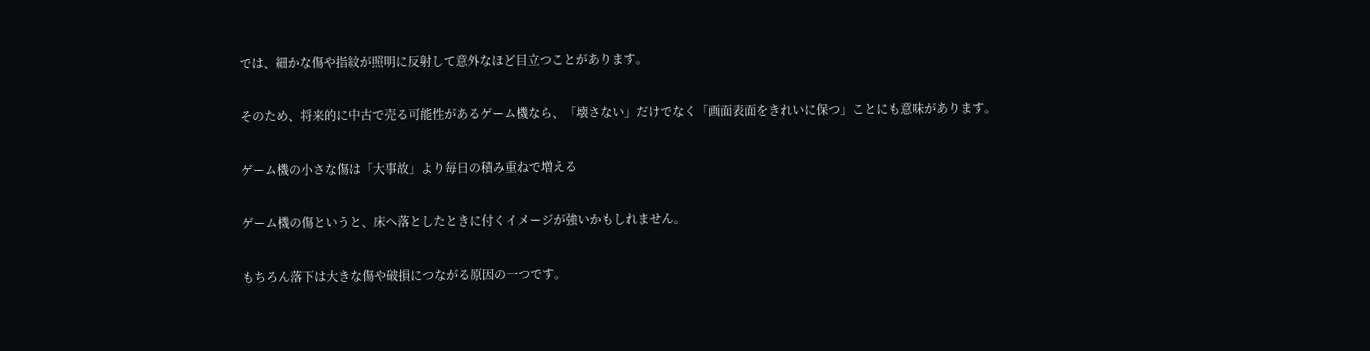では、細かな傷や指紋が照明に反射して意外なほど目立つことがあります。

そのため、将来的に中古で売る可能性があるゲーム機なら、「壊さない」だけでなく「画面表面をきれいに保つ」ことにも意味があります。

ゲーム機の小さな傷は「大事故」より毎日の積み重ねで増える

ゲーム機の傷というと、床へ落としたときに付くイメージが強いかもしれません。

もちろん落下は大きな傷や破損につながる原因の一つです。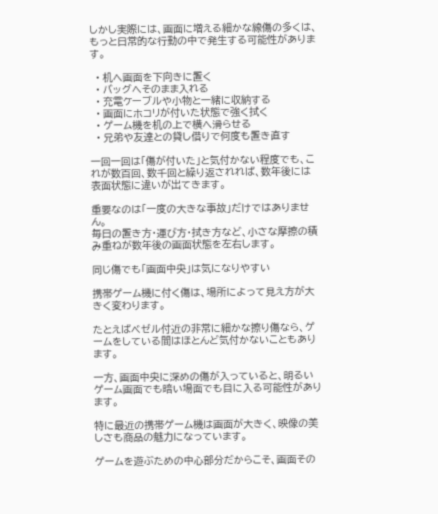しかし実際には、画面に増える細かな線傷の多くは、もっと日常的な行動の中で発生する可能性があります。

  • 机へ画面を下向きに置く
  • バッグへそのまま入れる
  • 充電ケーブルや小物と一緒に収納する
  • 画面にホコリが付いた状態で強く拭く
  • ゲーム機を机の上で横へ滑らせる
  • 兄弟や友達との貸し借りで何度も置き直す

一回一回は「傷が付いた」と気付かない程度でも、これが数百回、数千回と繰り返されれば、数年後には表面状態に違いが出てきます。

重要なのは「一度の大きな事故」だけではありません。
毎日の置き方・運び方・拭き方など、小さな摩擦の積み重ねが数年後の画面状態を左右します。

同じ傷でも「画面中央」は気になりやすい

携帯ゲーム機に付く傷は、場所によって見え方が大きく変わります。

たとえばベゼル付近の非常に細かな擦り傷なら、ゲームをしている間はほとんど気付かないこともあります。

一方、画面中央に深めの傷が入っていると、明るいゲーム画面でも暗い場面でも目に入る可能性があります。

特に最近の携帯ゲーム機は画面が大きく、映像の美しさも商品の魅力になっています。

ゲームを遊ぶための中心部分だからこそ、画面その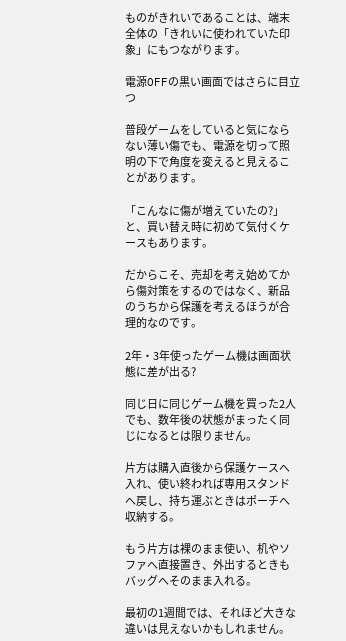ものがきれいであることは、端末全体の「きれいに使われていた印象」にもつながります。

電源OFFの黒い画面ではさらに目立つ

普段ゲームをしていると気にならない薄い傷でも、電源を切って照明の下で角度を変えると見えることがあります。

「こんなに傷が増えていたの?」と、買い替え時に初めて気付くケースもあります。

だからこそ、売却を考え始めてから傷対策をするのではなく、新品のうちから保護を考えるほうが合理的なのです。

2年・3年使ったゲーム機は画面状態に差が出る?

同じ日に同じゲーム機を買った2人でも、数年後の状態がまったく同じになるとは限りません。

片方は購入直後から保護ケースへ入れ、使い終われば専用スタンドへ戻し、持ち運ぶときはポーチへ収納する。

もう片方は裸のまま使い、机やソファへ直接置き、外出するときもバッグへそのまま入れる。

最初の1週間では、それほど大きな違いは見えないかもしれません。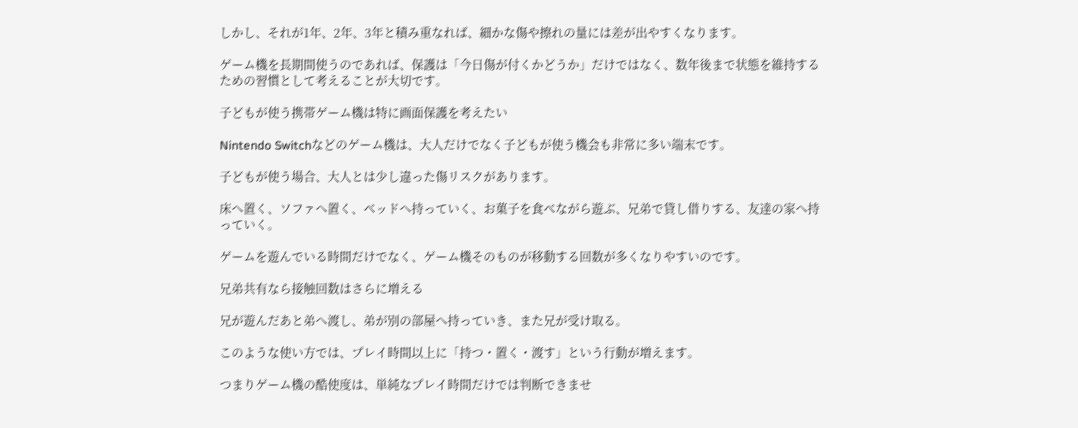しかし、それが1年、2年、3年と積み重なれば、細かな傷や擦れの量には差が出やすくなります。

ゲーム機を長期間使うのであれば、保護は「今日傷が付くかどうか」だけではなく、数年後まで状態を維持するための習慣として考えることが大切です。

子どもが使う携帯ゲーム機は特に画面保護を考えたい

Nintendo Switchなどのゲーム機は、大人だけでなく子どもが使う機会も非常に多い端末です。

子どもが使う場合、大人とは少し違った傷リスクがあります。

床へ置く、ソファへ置く、ベッドへ持っていく、お菓子を食べながら遊ぶ、兄弟で貸し借りする、友達の家へ持っていく。

ゲームを遊んでいる時間だけでなく、ゲーム機そのものが移動する回数が多くなりやすいのです。

兄弟共有なら接触回数はさらに増える

兄が遊んだあと弟へ渡し、弟が別の部屋へ持っていき、また兄が受け取る。

このような使い方では、プレイ時間以上に「持つ・置く・渡す」という行動が増えます。

つまりゲーム機の酷使度は、単純なプレイ時間だけでは判断できませ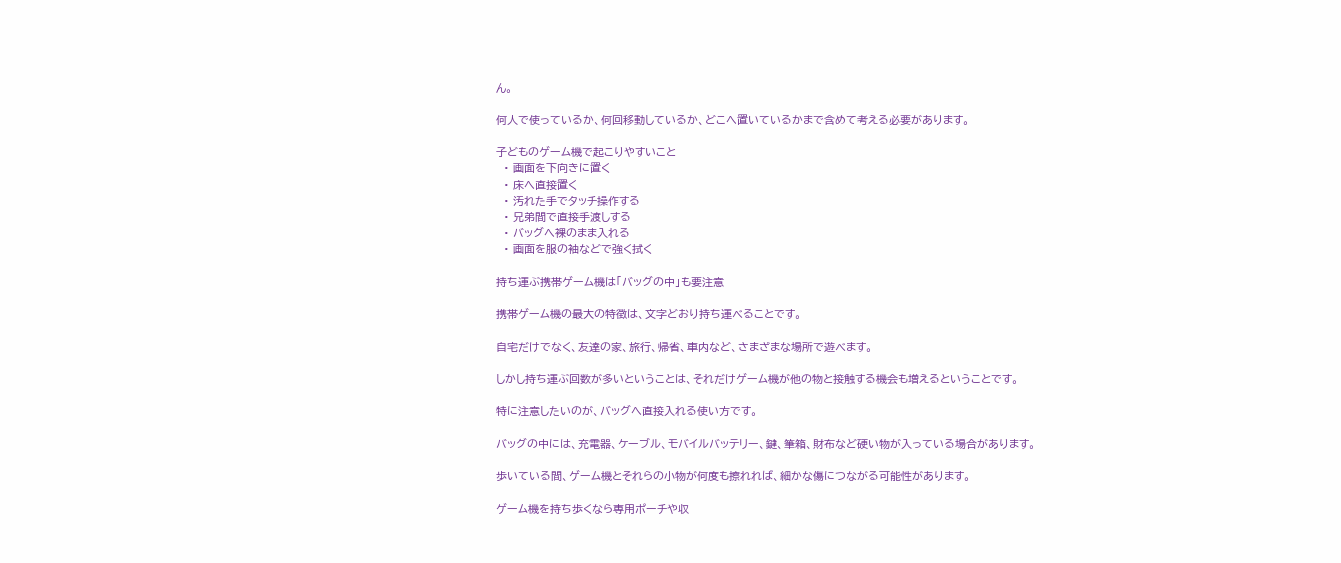ん。

何人で使っているか、何回移動しているか、どこへ置いているかまで含めて考える必要があります。

子どものゲーム機で起こりやすいこと
  • 画面を下向きに置く
  • 床へ直接置く
  • 汚れた手でタッチ操作する
  • 兄弟間で直接手渡しする
  • バッグへ裸のまま入れる
  • 画面を服の袖などで強く拭く

持ち運ぶ携帯ゲーム機は「バッグの中」も要注意

携帯ゲーム機の最大の特徴は、文字どおり持ち運べることです。

自宅だけでなく、友達の家、旅行、帰省、車内など、さまざまな場所で遊べます。

しかし持ち運ぶ回数が多いということは、それだけゲーム機が他の物と接触する機会も増えるということです。

特に注意したいのが、バッグへ直接入れる使い方です。

バッグの中には、充電器、ケーブル、モバイルバッテリー、鍵、筆箱、財布など硬い物が入っている場合があります。

歩いている間、ゲーム機とそれらの小物が何度も擦れれば、細かな傷につながる可能性があります。

ゲーム機を持ち歩くなら専用ポーチや収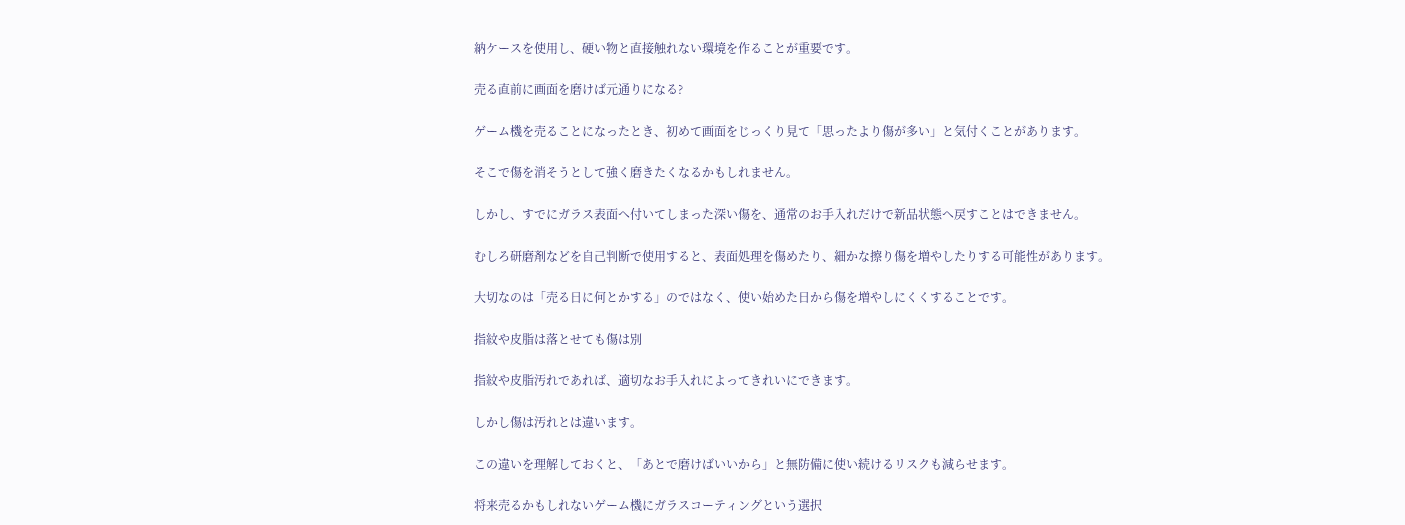納ケースを使用し、硬い物と直接触れない環境を作ることが重要です。

売る直前に画面を磨けば元通りになる?

ゲーム機を売ることになったとき、初めて画面をじっくり見て「思ったより傷が多い」と気付くことがあります。

そこで傷を消そうとして強く磨きたくなるかもしれません。

しかし、すでにガラス表面へ付いてしまった深い傷を、通常のお手入れだけで新品状態へ戻すことはできません。

むしろ研磨剤などを自己判断で使用すると、表面処理を傷めたり、細かな擦り傷を増やしたりする可能性があります。

大切なのは「売る日に何とかする」のではなく、使い始めた日から傷を増やしにくくすることです。

指紋や皮脂は落とせても傷は別

指紋や皮脂汚れであれば、適切なお手入れによってきれいにできます。

しかし傷は汚れとは違います。

この違いを理解しておくと、「あとで磨けばいいから」と無防備に使い続けるリスクも減らせます。

将来売るかもしれないゲーム機にガラスコーティングという選択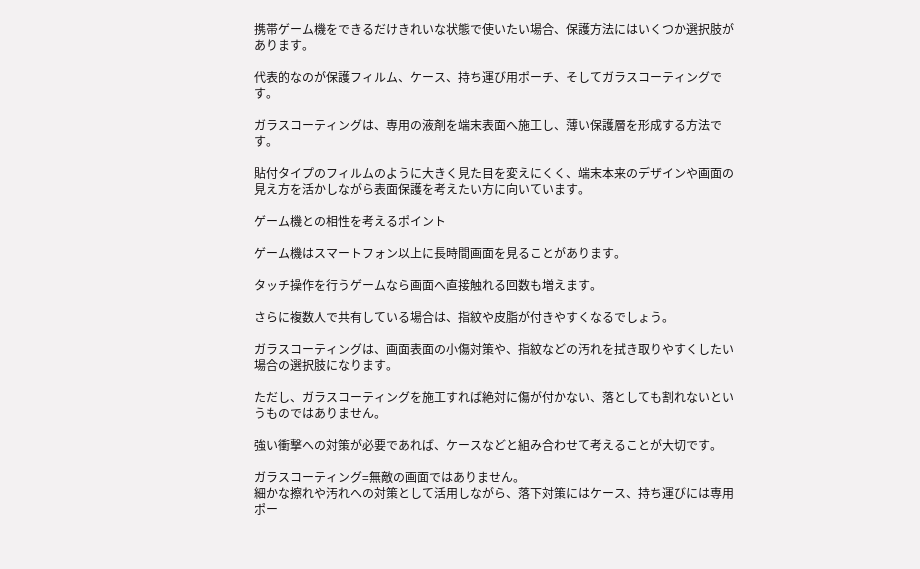携帯ゲーム機をできるだけきれいな状態で使いたい場合、保護方法にはいくつか選択肢があります。

代表的なのが保護フィルム、ケース、持ち運び用ポーチ、そしてガラスコーティングです。

ガラスコーティングは、専用の液剤を端末表面へ施工し、薄い保護層を形成する方法です。

貼付タイプのフィルムのように大きく見た目を変えにくく、端末本来のデザインや画面の見え方を活かしながら表面保護を考えたい方に向いています。

ゲーム機との相性を考えるポイント

ゲーム機はスマートフォン以上に長時間画面を見ることがあります。

タッチ操作を行うゲームなら画面へ直接触れる回数も増えます。

さらに複数人で共有している場合は、指紋や皮脂が付きやすくなるでしょう。

ガラスコーティングは、画面表面の小傷対策や、指紋などの汚れを拭き取りやすくしたい場合の選択肢になります。

ただし、ガラスコーティングを施工すれば絶対に傷が付かない、落としても割れないというものではありません。

強い衝撃への対策が必要であれば、ケースなどと組み合わせて考えることが大切です。

ガラスコーティング=無敵の画面ではありません。
細かな擦れや汚れへの対策として活用しながら、落下対策にはケース、持ち運びには専用ポー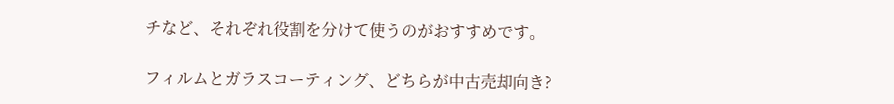チなど、それぞれ役割を分けて使うのがおすすめです。

フィルムとガラスコーティング、どちらが中古売却向き?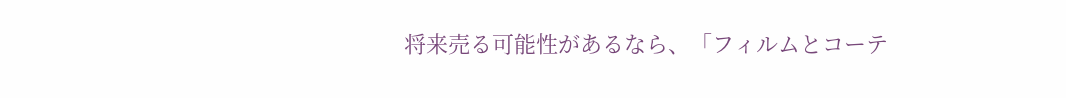将来売る可能性があるなら、「フィルムとコーテ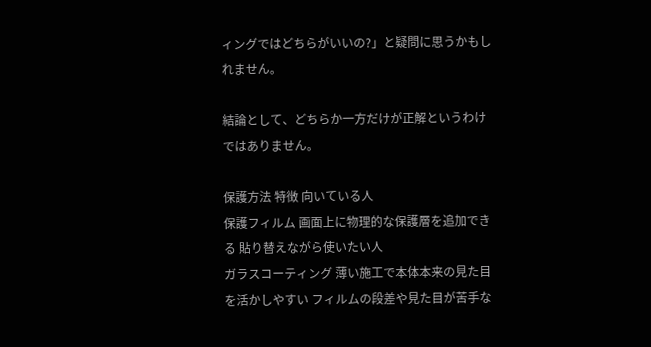ィングではどちらがいいの?」と疑問に思うかもしれません。

結論として、どちらか一方だけが正解というわけではありません。

保護方法 特徴 向いている人
保護フィルム 画面上に物理的な保護層を追加できる 貼り替えながら使いたい人
ガラスコーティング 薄い施工で本体本来の見た目を活かしやすい フィルムの段差や見た目が苦手な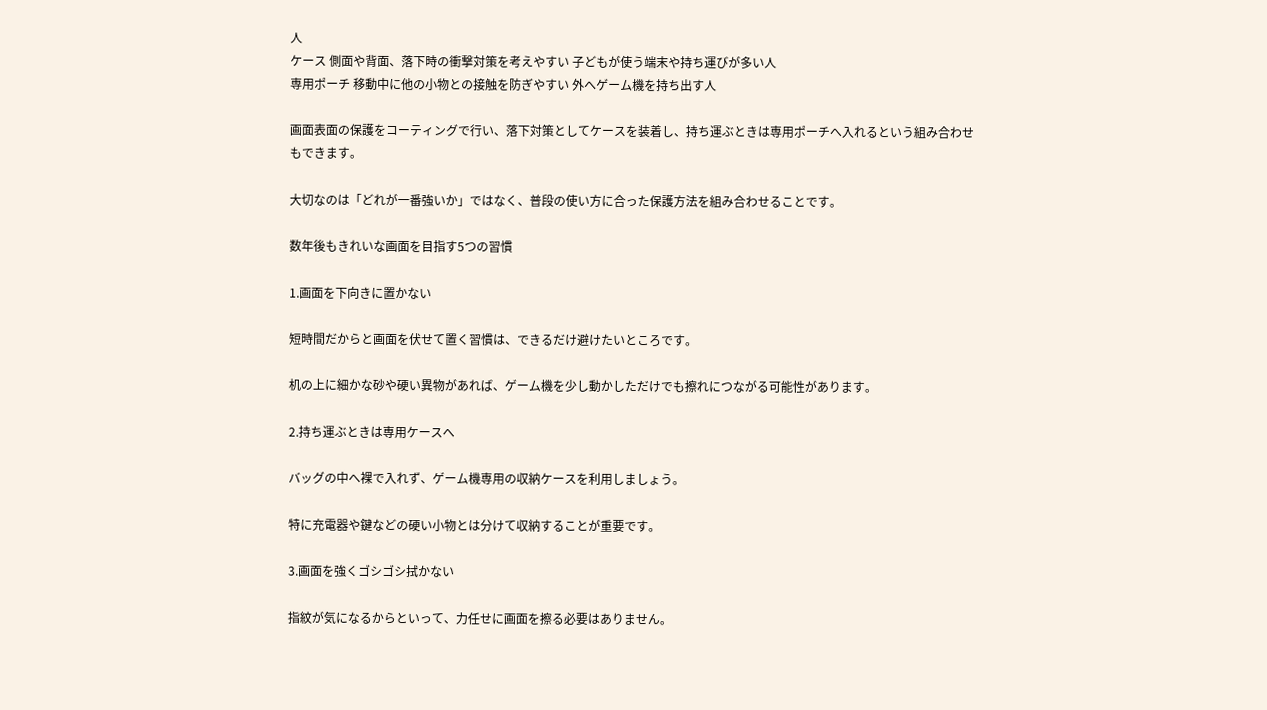人
ケース 側面や背面、落下時の衝撃対策を考えやすい 子どもが使う端末や持ち運びが多い人
専用ポーチ 移動中に他の小物との接触を防ぎやすい 外へゲーム機を持ち出す人

画面表面の保護をコーティングで行い、落下対策としてケースを装着し、持ち運ぶときは専用ポーチへ入れるという組み合わせもできます。

大切なのは「どれが一番強いか」ではなく、普段の使い方に合った保護方法を組み合わせることです。

数年後もきれいな画面を目指す5つの習慣

1.画面を下向きに置かない

短時間だからと画面を伏せて置く習慣は、できるだけ避けたいところです。

机の上に細かな砂や硬い異物があれば、ゲーム機を少し動かしただけでも擦れにつながる可能性があります。

2.持ち運ぶときは専用ケースへ

バッグの中へ裸で入れず、ゲーム機専用の収納ケースを利用しましょう。

特に充電器や鍵などの硬い小物とは分けて収納することが重要です。

3.画面を強くゴシゴシ拭かない

指紋が気になるからといって、力任せに画面を擦る必要はありません。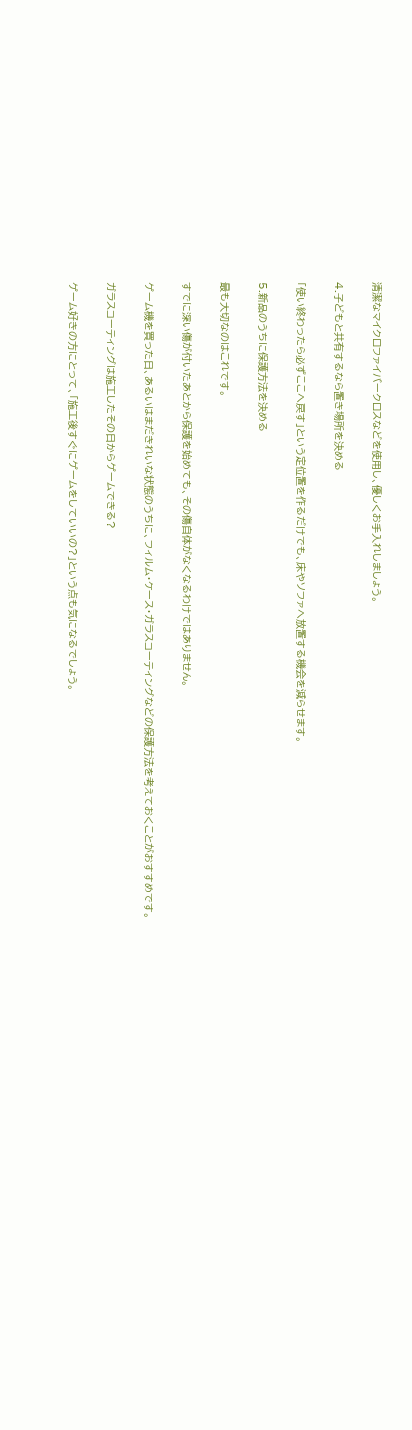清潔なマイクロファイバークロスなどを使用し、優しくお手入れしましょう。

4.子どもと共有するなら置き場所を決める

「使い終わったら必ずここへ戻す」という定位置を作るだけでも、床やソファへ放置する機会を減らせます。

5.新品のうちに保護方法を決める

最も大切なのはこれです。

すでに深い傷が付いたあとから保護を始めても、その傷自体がなくなるわけではありません。

ゲーム機を買った日、あるいはまだきれいな状態のうちに、フィルム・ケース・ガラスコーティングなどの保護方法を考えておくことがおすすめです。

ガラスコーティングは施工したその日からゲームできる?

ゲーム好きの方にとって、「施工後すぐにゲームをしていいの?」という点も気になるでしょう。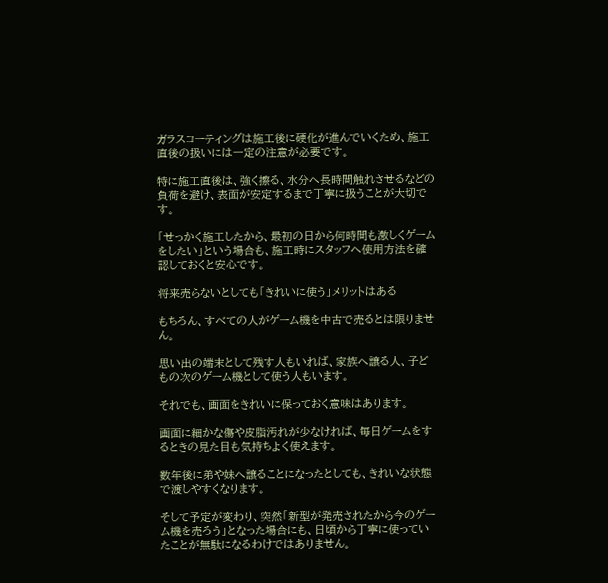ガラスコーティングは施工後に硬化が進んでいくため、施工直後の扱いには一定の注意が必要です。

特に施工直後は、強く擦る、水分へ長時間触れさせるなどの負荷を避け、表面が安定するまで丁寧に扱うことが大切です。

「せっかく施工したから、最初の日から何時間も激しくゲームをしたい」という場合も、施工時にスタッフへ使用方法を確認しておくと安心です。

将来売らないとしても「きれいに使う」メリットはある

もちろん、すべての人がゲーム機を中古で売るとは限りません。

思い出の端末として残す人もいれば、家族へ譲る人、子どもの次のゲーム機として使う人もいます。

それでも、画面をきれいに保っておく意味はあります。

画面に細かな傷や皮脂汚れが少なければ、毎日ゲームをするときの見た目も気持ちよく使えます。

数年後に弟や妹へ譲ることになったとしても、きれいな状態で渡しやすくなります。

そして予定が変わり、突然「新型が発売されたから今のゲーム機を売ろう」となった場合にも、日頃から丁寧に使っていたことが無駄になるわけではありません。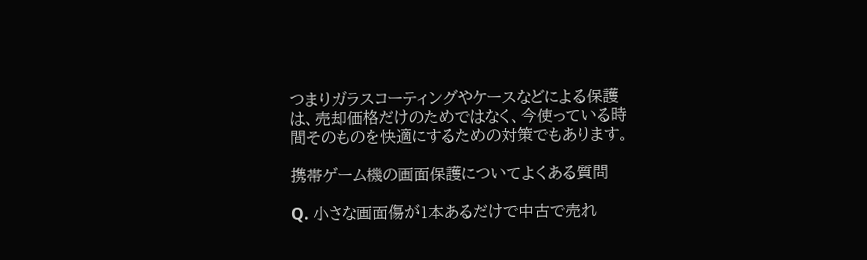つまりガラスコーティングやケースなどによる保護は、売却価格だけのためではなく、今使っている時間そのものを快適にするための対策でもあります。

携帯ゲーム機の画面保護についてよくある質問

Q. 小さな画面傷が1本あるだけで中古で売れ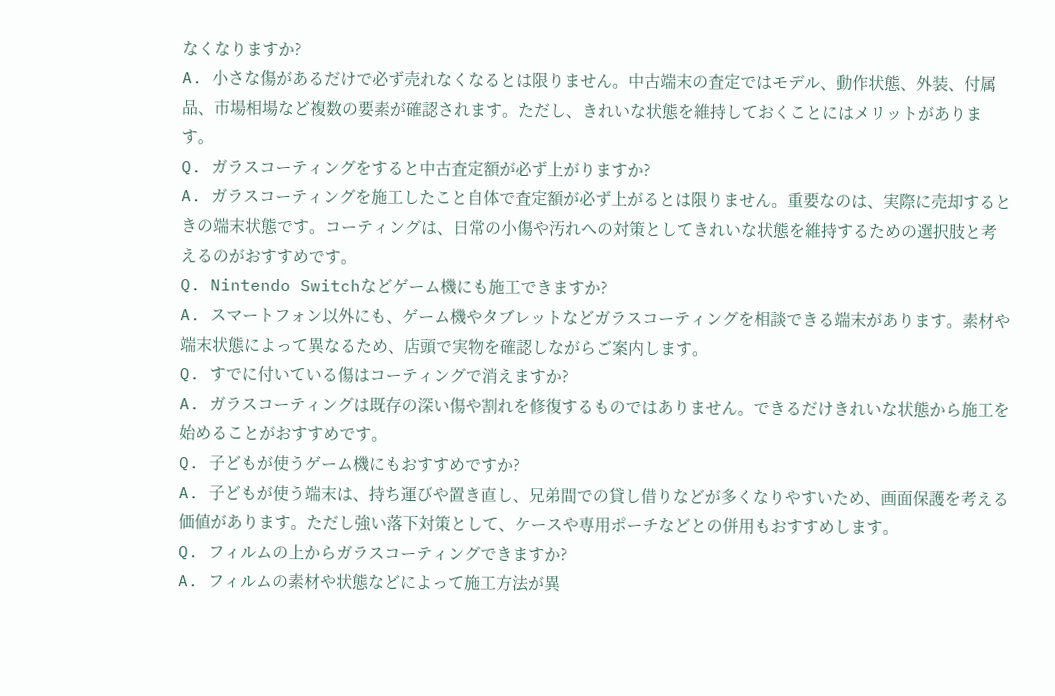なくなりますか?
A. 小さな傷があるだけで必ず売れなくなるとは限りません。中古端末の査定ではモデル、動作状態、外装、付属品、市場相場など複数の要素が確認されます。ただし、きれいな状態を維持しておくことにはメリットがあります。
Q. ガラスコーティングをすると中古査定額が必ず上がりますか?
A. ガラスコーティングを施工したこと自体で査定額が必ず上がるとは限りません。重要なのは、実際に売却するときの端末状態です。コーティングは、日常の小傷や汚れへの対策としてきれいな状態を維持するための選択肢と考えるのがおすすめです。
Q. Nintendo Switchなどゲーム機にも施工できますか?
A. スマートフォン以外にも、ゲーム機やタブレットなどガラスコーティングを相談できる端末があります。素材や端末状態によって異なるため、店頭で実物を確認しながらご案内します。
Q. すでに付いている傷はコーティングで消えますか?
A. ガラスコーティングは既存の深い傷や割れを修復するものではありません。できるだけきれいな状態から施工を始めることがおすすめです。
Q. 子どもが使うゲーム機にもおすすめですか?
A. 子どもが使う端末は、持ち運びや置き直し、兄弟間での貸し借りなどが多くなりやすいため、画面保護を考える価値があります。ただし強い落下対策として、ケースや専用ポーチなどとの併用もおすすめします。
Q. フィルムの上からガラスコーティングできますか?
A. フィルムの素材や状態などによって施工方法が異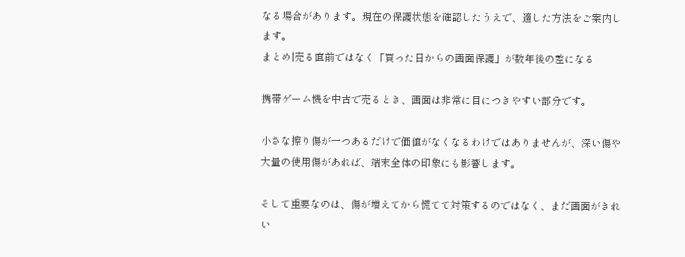なる場合があります。現在の保護状態を確認したうえで、適した方法をご案内します。
まとめ|売る直前ではなく「買った日からの画面保護」が数年後の差になる

携帯ゲーム機を中古で売るとき、画面は非常に目につきやすい部分です。

小さな擦り傷が一つあるだけで価値がなくなるわけではありませんが、深い傷や大量の使用傷があれば、端末全体の印象にも影響します。

そして重要なのは、傷が増えてから慌てて対策するのではなく、まだ画面がきれい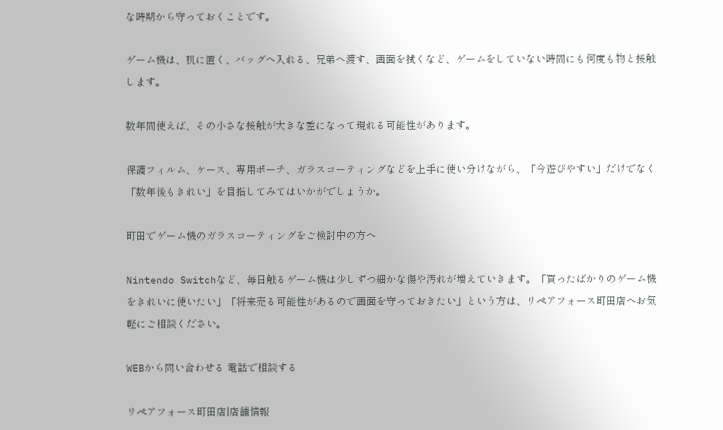な時期から守っておくことです。

ゲーム機は、机に置く、バッグへ入れる、兄弟へ渡す、画面を拭くなど、ゲームをしていない時間にも何度も物と接触します。

数年間使えば、その小さな接触が大きな差になって現れる可能性があります。

保護フィルム、ケース、専用ポーチ、ガラスコーティングなどを上手に使い分けながら、「今遊びやすい」だけでなく「数年後もきれい」を目指してみてはいかがでしょうか。

町田でゲーム機のガラスコーティングをご検討中の方へ

Nintendo Switchなど、毎日触るゲーム機は少しずつ細かな傷や汚れが増えていきます。「買ったばかりのゲーム機をきれいに使いたい」「将来売る可能性があるので画面を守っておきたい」という方は、リペアフォース町田店へお気軽にご相談ください。

WEBから問い合わせる 電話で相談する

リペアフォース町田店|店舗情報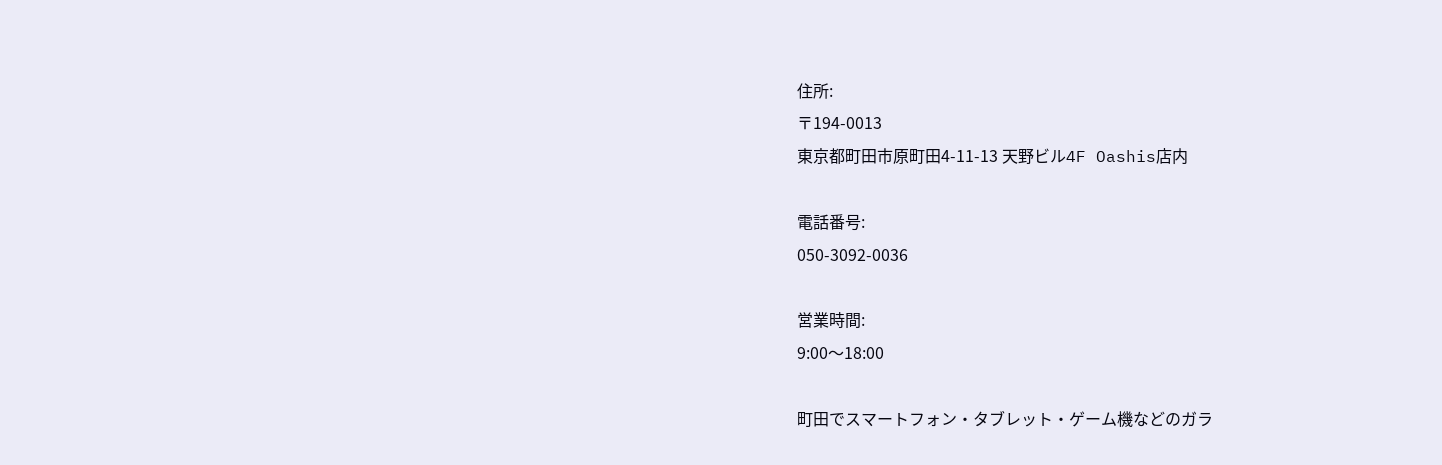住所:
〒194-0013
東京都町田市原町田4-11-13 天野ビル4F Oashis店内

電話番号:
050-3092-0036

営業時間:
9:00〜18:00

町田でスマートフォン・タブレット・ゲーム機などのガラ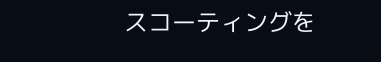スコーティングを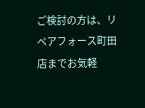ご検討の方は、リペアフォース町田店までお気軽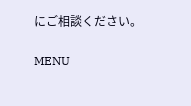にご相談ください。

MENU